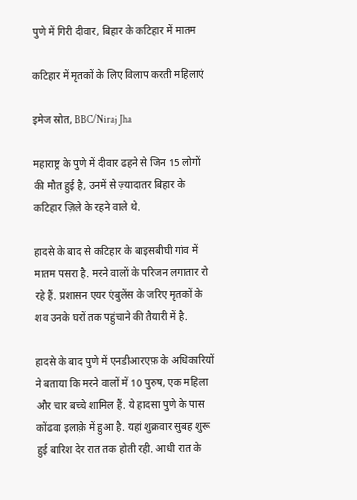पुणे में गिरी दीवार, बिहार के कटिहार में मातम

कटिहार में मृतकों के लिए विलाप करती महिलाएं

इमेज स्रोत, BBC/Niraj Jha

महाराष्ट्र के पुणे में दीवार ढहने से जिन 15 लोगों की मौत हुई है, उनमें से ज़्यादातर बिहार के कटिहार ज़िले के रहने वाले थे.

हादसे के बाद से कटिहार के बाइसबीघी गांव में मातम पसरा है. मरने वालों के परिजन लगातार रो रहे हैं. प्रशासन एयर एंबुलेंस के जरिए मृतकों के शव उनके घरों तक पहुंचाने की तैयारी में है.

हादसे के बाद पुणे में एनडीआरएफ़ के अधिकारियों ने बताया कि मरने वालों में 10 पुरुष, एक महिला और चार बच्चे शामिल हैं. ये हादसा पुणे के पास कोंढवा इलाक़े में हुआ है. यहां शुक्रवार सुबह शुरू हुई बारिश देर रात तक होती रही. आधी रात के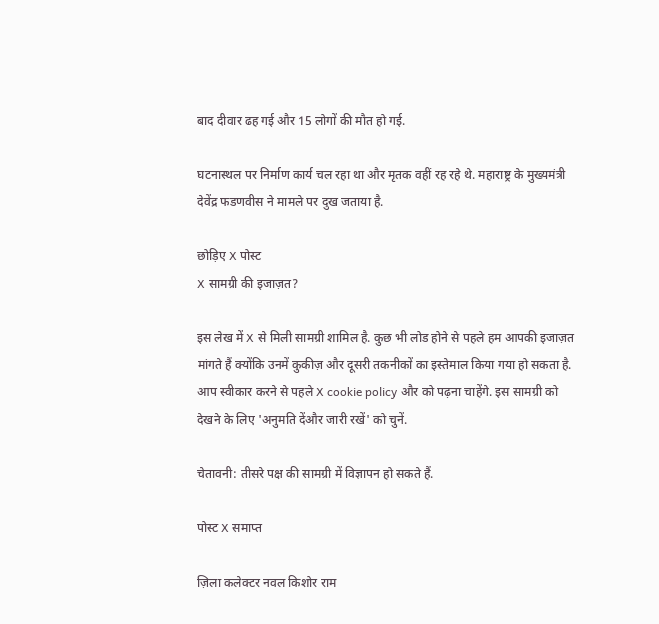बाद दीवार ढह गई और 15 लोगों की मौत हो गई.

घटनास्थल पर निर्माण कार्य चल रहा था और मृतक वहीं रह रहे थे. महाराष्ट्र के मुख्यमंत्री देवेंद्र फडणवीस ने मामले पर दुख जताया है.

छोड़िए X पोस्ट
X सामग्री की इजाज़त?

इस लेख में X से मिली सामग्री शामिल है. कुछ भी लोड होने से पहले हम आपकी इजाज़त मांगते हैं क्योंकि उनमें कुकीज़ और दूसरी तकनीकों का इस्तेमाल किया गया हो सकता है. आप स्वीकार करने से पहले X cookie policy और को पढ़ना चाहेंगे. इस सामग्री को देखने के लिए 'अनुमति देंऔर जारी रखें' को चुनें.

चेतावनी: तीसरे पक्ष की सामग्री में विज्ञापन हो सकते हैं.

पोस्ट X समाप्त

ज़िला कलेक्टर नवल किशोर राम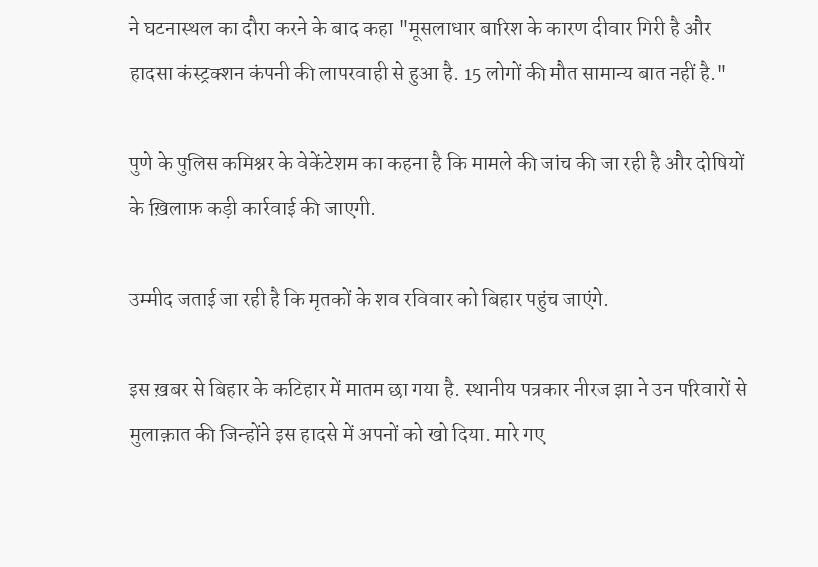ने घटनास्थल का दौरा करने के बाद कहा "मूसलाधार बारिश के कारण दीवार गिरी है और हादसा कंस्ट्रक्शन कंपनी की लापरवाही से हुआ है. 15 लोगों की मौत सामान्य बात नहीं है."

पुणे के पुलिस कमिश्नर के वेकेंटेशम का कहना है कि मामले की जांच की जा रही है और दोषियों के ख़िलाफ़ कड़ी कार्रवाई की जाएगी.

उम्मीद जताई जा रही है कि मृतकों के शव रविवार को बिहार पहुंच जाएंगे.

इस ख़बर से बिहार के कटिहार में मातम छा गया है. स्थानीय पत्रकार नीरज झा ने उन परिवारों से मुलाक़ात की जिन्होंने इस हादसे में अपनों को खो दिया. मारे गए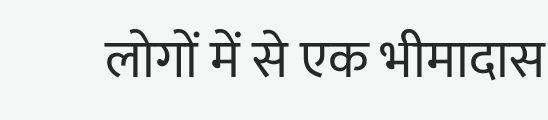लोगों में से एक भीमादास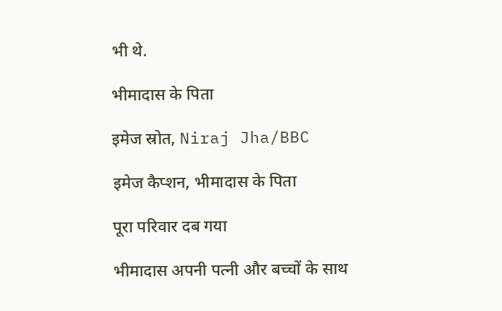भी थे.

भीमादास के पिता

इमेज स्रोत, Niraj Jha/BBC

इमेज कैप्शन, भीमादास के पिता

पूरा परिवार दब गया

भीमादास अपनी पत्नी और बच्चों के साथ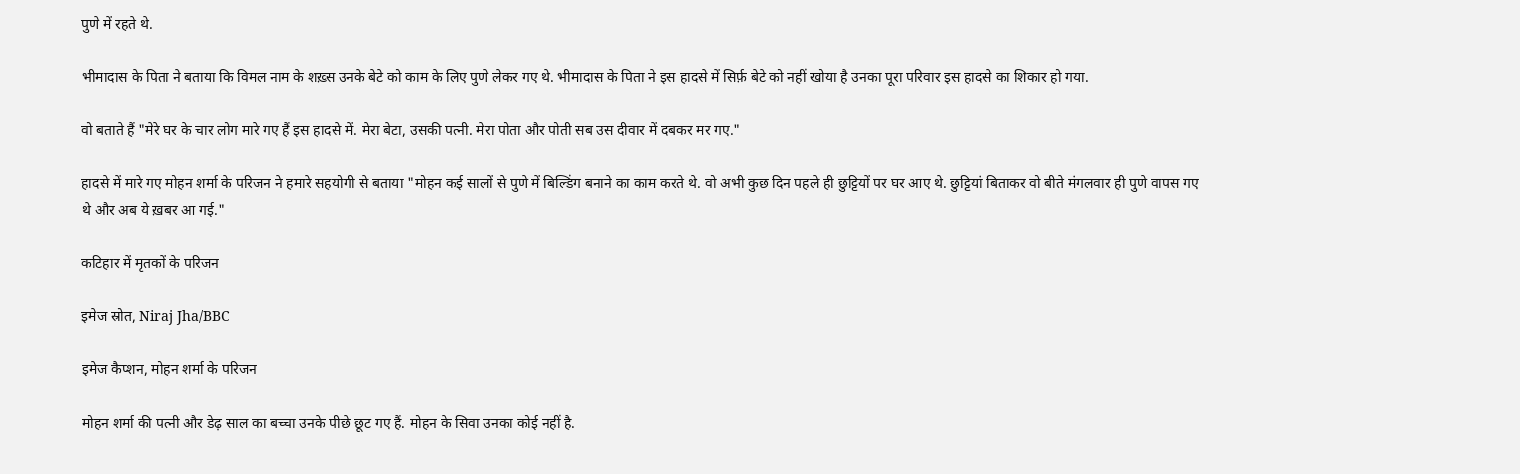पुणे में रहते थे.

भीमादास के पिता ने बताया कि विमल नाम के शख़्स उनके बेटे को काम के लिए पुणे लेकर गए थे. भीमादास के पिता ने इस हादसे में सिर्फ़ बेटे को नहीं खोया है उनका पूरा परिवार इस हादसे का शिकार हो गया.

वो बताते हैं "मेरे घर के चार लोग मारे गए हैं इस हादसे में. मेरा बेटा, उसकी पत्नी. मेरा पोता और पोती सब उस दीवार में दबकर मर गए."

हादसे में मारे गए मोहन शर्मा के परिजन ने हमारे सहयोगी से बताया "मोहन कई सालों से पुणे में बिल्डिंग बनाने का काम करते थे. वो अभी कुछ दिन पहले ही छुट्टियों पर घर आए थे. छुट्टियां बिताकर वो बीते मंगलवार ही पुणे वापस गए थे और अब ये ख़बर आ गई."

कटिहार में मृतकों के परिजन

इमेज स्रोत, Niraj Jha/BBC

इमेज कैप्शन, मोहन शर्मा के परिजन

मोहन शर्मा की पत्नी और डेढ़ साल का बच्चा उनके पीछे छूट गए हैं. मोहन के सिवा उनका कोई नहीं है.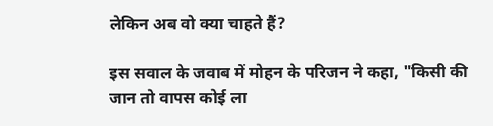लेकिन अब वो क्या चाहते हैं?

इस सवाल के जवाब में मोहन के परिजन ने कहा, "किसी की जान तो वापस कोई ला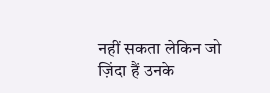नहीं सकता लेकिन जो ज़िंदा हैं उनके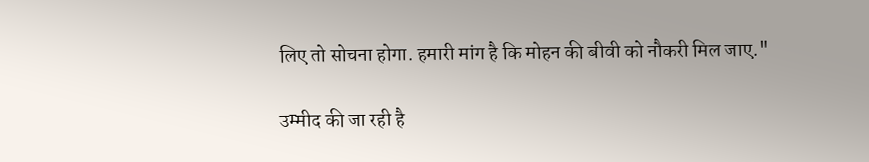लिए तो सोचना होगा. हमारी मांग है कि मोहन की बीवी को नौकरी मिल जाए."

उम्मीद की जा रही है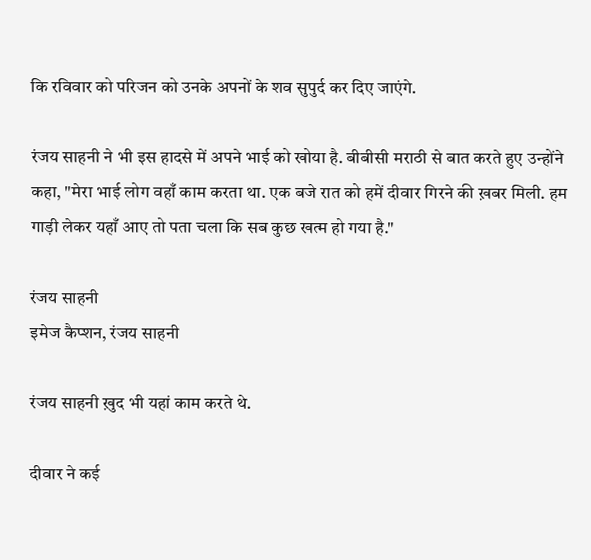कि रविवार को परिजन को उनके अपनों के शव सुपुर्द कर दिए जाएंगे.

रंजय साहनी ने भी इस हादसे में अपने भाई को खोया है. बीबीसी मराठी से बात करते हुए उन्होंने कहा, "मेरा भाई लोग वहाँ काम करता था. एक बजे रात को हमें दीवार गिरने की ख़बर मिली. हम गाड़ी लेकर यहाँ आए तो पता चला कि सब कुछ खत्म हो गया है."

रंजय साहनी
इमेज कैप्शन, रंजय साहनी

रंजय साहनी ख़ुद भी यहां काम करते थे.

दीवार ने कई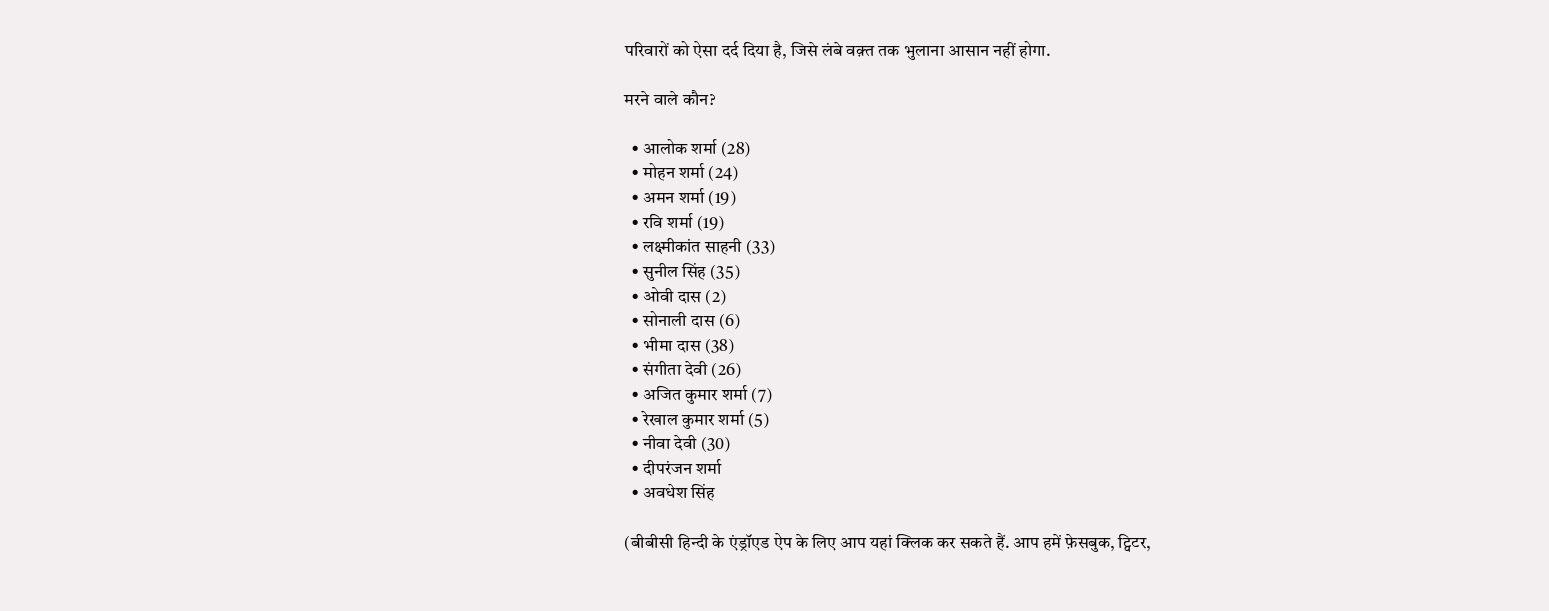परिवारों को ऐसा दर्द दिया है, जिसे लंबे वक़्त तक भुलाना आसान नहीं होगा.

मरने वाले कौन?

  • आलोक शर्मा (28)
  • मोहन शर्मा (24)
  • अमन शर्मा (19)
  • रवि शर्मा (19)
  • लक्ष्मीकांत साहनी (33)
  • सुनील सिंह (35)
  • ओवी दास (2)
  • सोनाली दास (6)
  • भीमा दास (38)
  • संगीता देवी (26)
  • अजित कुमार शर्मा (7)
  • रेखाल कुमार शर्मा (5)
  • नीवा देवी (30)
  • दीपरंजन शर्मा
  • अवधेश सिंह

(बीबीसी हिन्दी के एंड्रॉएड ऐप के लिए आप यहां क्लिक कर सकते हैं. आप हमें फ़ेसबुक, ट्विटर,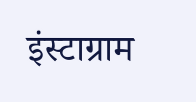इंस्टाग्राम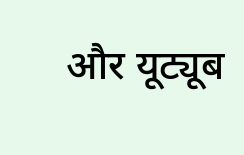और यूट्यूब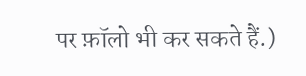पर फ़ॉलो भी कर सकते हैं.)